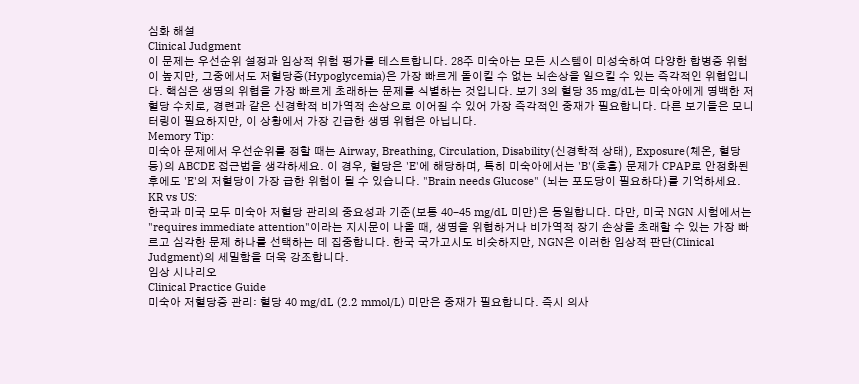심화 해설
Clinical Judgment
이 문제는 우선순위 설정과 임상적 위험 평가를 테스트합니다. 28주 미숙아는 모든 시스템이 미성숙하여 다양한 합병증 위험이 높지만, 그중에서도 저혈당증(Hypoglycemia)은 가장 빠르게 돌이킬 수 없는 뇌손상을 일으킬 수 있는 즉각적인 위협입니다. 핵심은 생명의 위협을 가장 빠르게 초래하는 문제를 식별하는 것입니다. 보기 3의 혈당 35 mg/dL는 미숙아에게 명백한 저혈당 수치로, 경련과 같은 신경학적 비가역적 손상으로 이어질 수 있어 가장 즉각적인 중재가 필요합니다. 다른 보기들은 모니터링이 필요하지만, 이 상황에서 가장 긴급한 생명 위협은 아닙니다.
Memory Tip:
미숙아 문제에서 우선순위를 정할 때는 Airway, Breathing, Circulation, Disability(신경학적 상태), Exposure(체온, 혈당 등)의 ABCDE 접근법을 생각하세요. 이 경우, 혈당은 'E'에 해당하며, 특히 미숙아에서는 'B'(호흡) 문제가 CPAP로 안정화된 후에도 'E'의 저혈당이 가장 급한 위험이 될 수 있습니다. "Brain needs Glucose" (뇌는 포도당이 필요하다)를 기억하세요.
KR vs US:
한국과 미국 모두 미숙아 저혈당 관리의 중요성과 기준(보통 40-45 mg/dL 미만)은 동일합니다. 다만, 미국 NGN 시험에서는 "requires immediate attention"이라는 지시문이 나올 때, 생명을 위협하거나 비가역적 장기 손상을 초래할 수 있는 가장 빠르고 심각한 문제 하나를 선택하는 데 집중합니다. 한국 국가고시도 비슷하지만, NGN은 이러한 임상적 판단(Clinical Judgment)의 세밀함을 더욱 강조합니다.
임상 시나리오
Clinical Practice Guide
미숙아 저혈당증 관리: 혈당 40 mg/dL (2.2 mmol/L) 미만은 중재가 필요합니다. 즉시 의사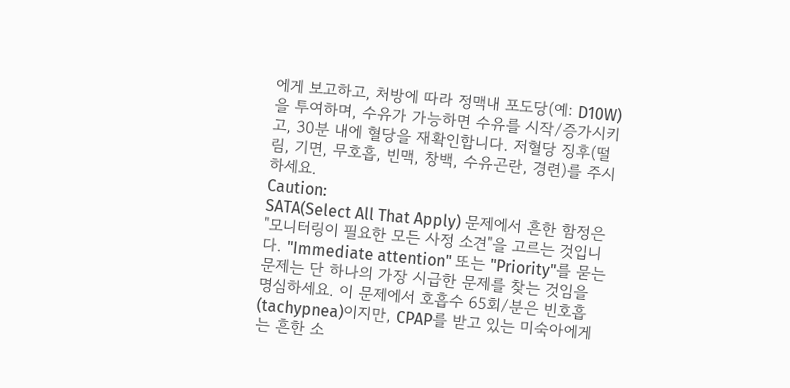에게 보고하고, 처방에 따라 정맥내 포도당(예: D10W)을 투여하며, 수유가 가능하면 수유를 시작/증가시키고, 30분 내에 혈당을 재확인합니다. 저혈당 징후(떨림, 기면, 무호흡, 빈맥, 창백, 수유곤란, 경련)를 주시하세요.
Caution:
SATA(Select All That Apply) 문제에서 흔한 함정은 "모니터링이 필요한 모든 사정 소견"을 고르는 것입니다. "Immediate attention" 또는 "Priority"를 묻는 문제는 단 하나의 가장 시급한 문제를 찾는 것임을 명심하세요. 이 문제에서 호흡수 65회/분은 빈호흡(tachypnea)이지만, CPAP를 받고 있는 미숙아에게는 흔한 소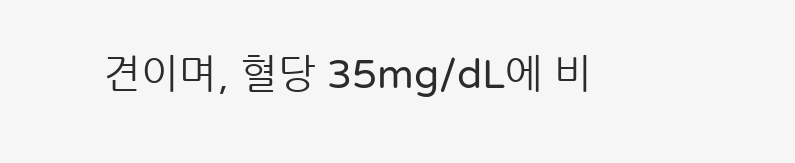견이며, 혈당 35mg/dL에 비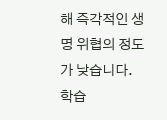해 즉각적인 생명 위협의 정도가 낮습니다.
학습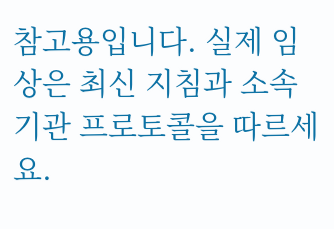참고용입니다. 실제 임상은 최신 지침과 소속 기관 프로토콜을 따르세요.